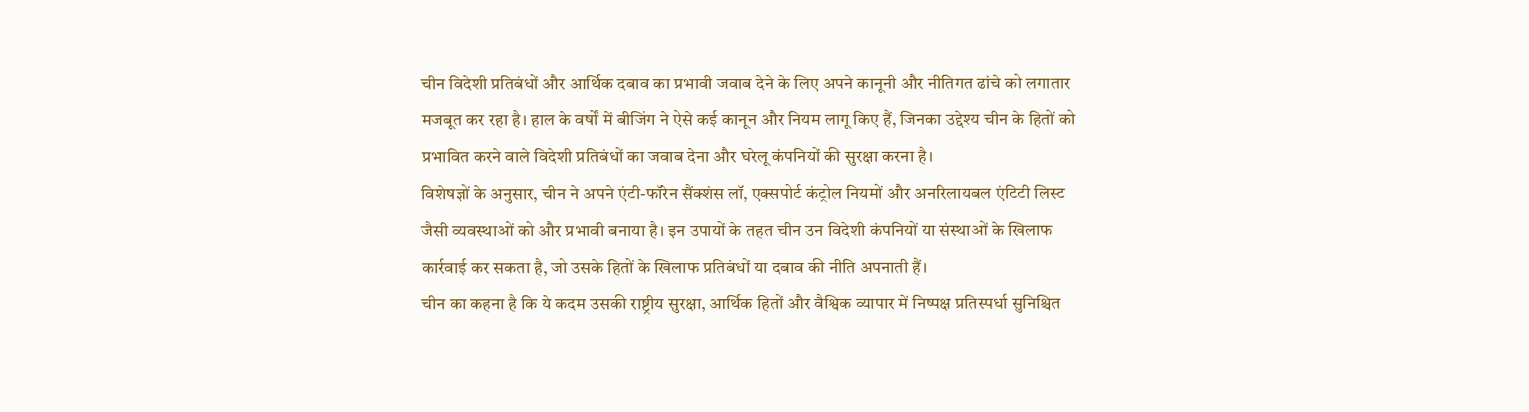चीन विदेशी प्रतिबंधों और आर्थिक दबाव का प्रभावी जवाब देने के लिए अपने कानूनी और नीतिगत ढांचे को लगातार मजबूत कर रहा है। हाल के वर्षों में बीजिंग ने ऐसे कई कानून और नियम लागू किए हैं, जिनका उद्देश्य चीन के हितों को प्रभावित करने वाले विदेशी प्रतिबंधों का जवाब देना और घरेलू कंपनियों की सुरक्षा करना है।
विशेषज्ञों के अनुसार, चीन ने अपने एंटी-फॉरेन सैंक्शंस लॉ, एक्सपोर्ट कंट्रोल नियमों और अनरिलायबल एंटिटी लिस्ट जैसी व्यवस्थाओं को और प्रभावी बनाया है। इन उपायों के तहत चीन उन विदेशी कंपनियों या संस्थाओं के खिलाफ कार्रवाई कर सकता है, जो उसके हितों के खिलाफ प्रतिबंधों या दबाव की नीति अपनाती हैं।
चीन का कहना है कि ये कदम उसकी राष्ट्रीय सुरक्षा, आर्थिक हितों और वैश्विक व्यापार में निष्पक्ष प्रतिस्पर्धा सुनिश्चित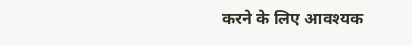करने के लिए आवश्यक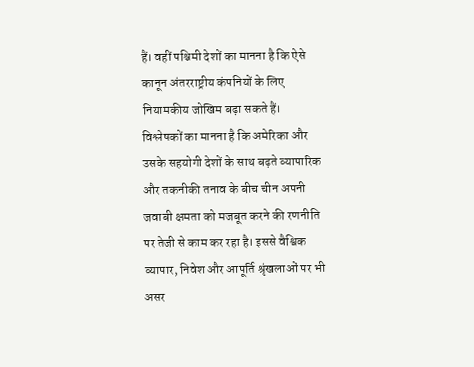हैं। वहीं पश्चिमी देशों का मानना है कि ऐसे कानून अंतरराष्ट्रीय कंपनियों के लिए नियामकीय जोखिम बढ़ा सकते हैं।
विश्लेषकों का मानना है कि अमेरिका और उसके सहयोगी देशों के साथ बढ़ते व्यापारिक और तकनीकी तनाव के बीच चीन अपनी जवाबी क्षमता को मजबूत करने की रणनीति पर तेजी से काम कर रहा है। इससे वैश्विक व्यापार, निवेश और आपूर्ति श्रृंखलाओं पर भी असर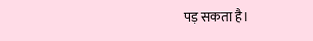पड़ सकता है।